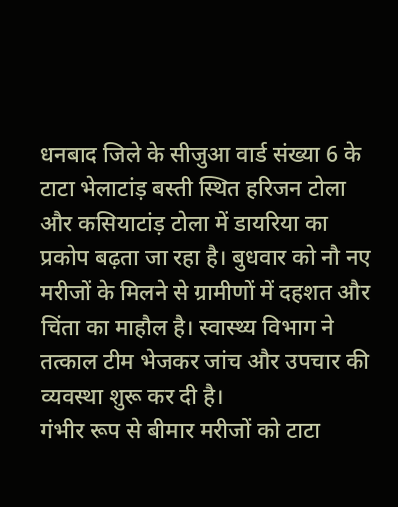धनबाद जिले के सीजुआ वार्ड संख्या 6 के टाटा भेलाटांड़ बस्ती स्थित हरिजन टोला और कसियाटांड़ टोला में डायरिया का प्रकोप बढ़ता जा रहा है। बुधवार को नौ नए मरीजों के मिलने से ग्रामीणों में दहशत और चिंता का माहौल है। स्वास्थ्य विभाग ने तत्काल टीम भेजकर जांच और उपचार की व्यवस्था शुरू कर दी है।
गंभीर रूप से बीमार मरीजों को टाटा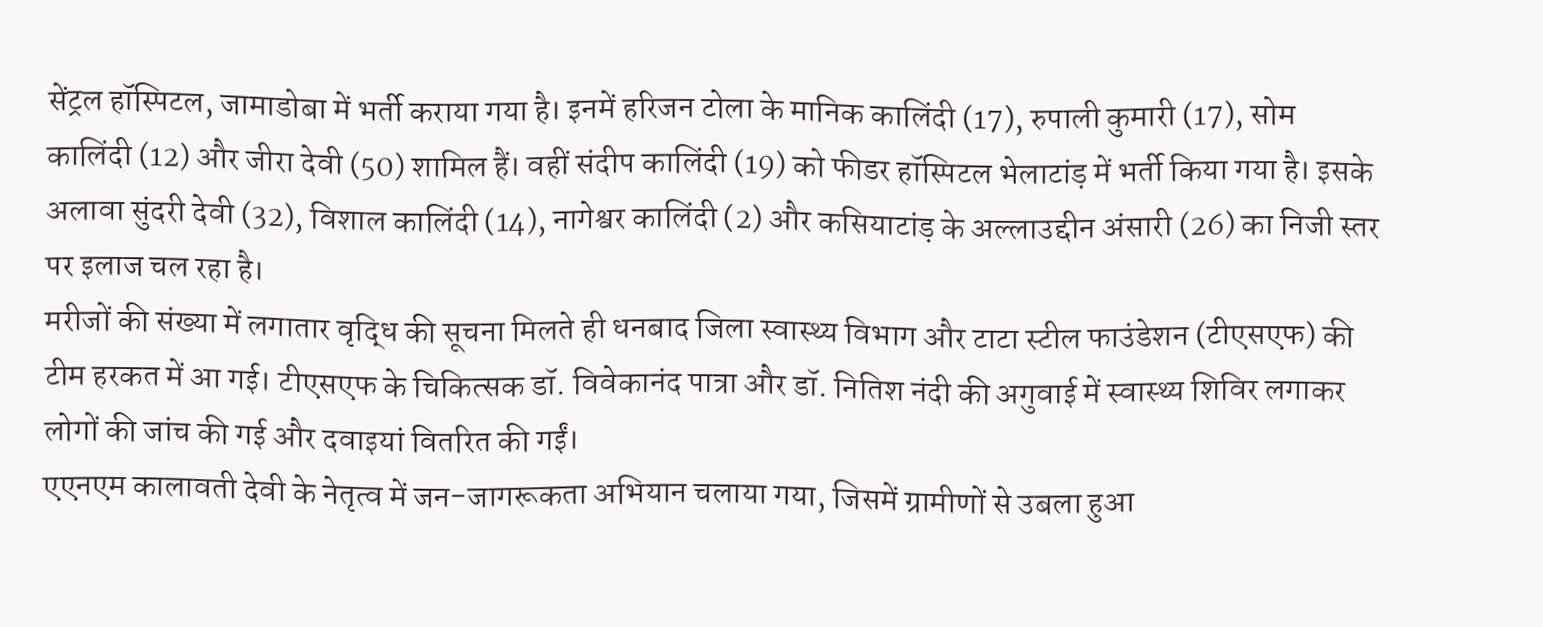सेंट्रल हॉस्पिटल, जामाडोबा में भर्ती कराया गया है। इनमें हरिजन टोला के मानिक कालिंदी (17), रुपाली कुमारी (17), सोम कालिंदी (12) और जीरा देवी (50) शामिल हैं। वहीं संदीप कालिंदी (19) को फीडर हॉस्पिटल भेलाटांड़ में भर्ती किया गया है। इसके अलावा सुंदरी देवी (32), विशाल कालिंदी (14), नागेश्वर कालिंदी (2) और कसियाटांड़ के अल्लाउद्दीन अंसारी (26) का निजी स्तर पर इलाज चल रहा है।
मरीजों की संख्या में लगातार वृद्धि की सूचना मिलते ही धनबाद जिला स्वास्थ्य विभाग और टाटा स्टील फाउंडेशन (टीएसएफ) की टीम हरकत में आ गई। टीएसएफ के चिकित्सक डॉ. विवेकानंद पात्रा और डॉ. नितिश नंदी की अगुवाई में स्वास्थ्य शिविर लगाकर लोगों की जांच की गई और दवाइयां वितरित की गईं।
एएनएम कालावती देवी के नेतृत्व में जन-जागरूकता अभियान चलाया गया, जिसमें ग्रामीणों से उबला हुआ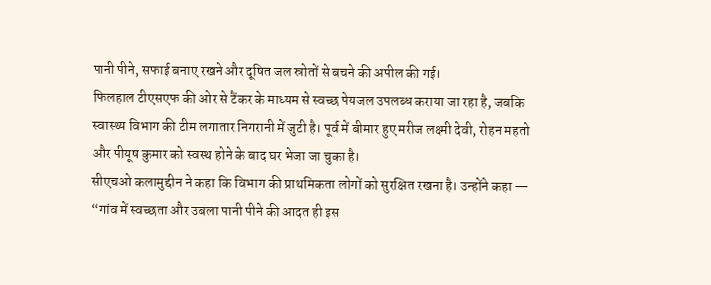पानी पीने, सफाई बनाए रखने और दूषित जल स्रोतों से बचने की अपील की गई।
फिलहाल टीएसएफ की ओर से टैंकर के माध्यम से स्वच्छ पेयजल उपलब्ध कराया जा रहा है, जबकि स्वास्थ्य विभाग की टीम लगातार निगरानी में जुटी है। पूर्व में बीमार हुए मरीज लक्ष्मी देवी, रोहन महतो और पीयूष कुमार को स्वस्थ होने के बाद घर भेजा जा चुका है।
सीएचओ कलामुद्दीन ने कहा कि विभाग की प्राथमिकता लोगों को सुरक्षित रखना है। उन्होंने कहा — “गांव में स्वच्छता और उबला पानी पीने की आदत ही इस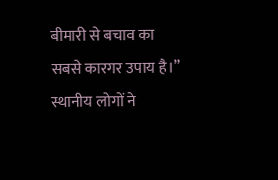बीमारी से बचाव का सबसे कारगर उपाय है।”
स्थानीय लोगों ने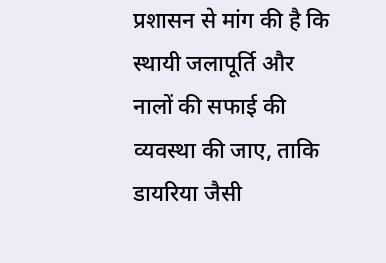प्रशासन से मांग की है कि स्थायी जलापूर्ति और नालों की सफाई की व्यवस्था की जाए, ताकि डायरिया जैसी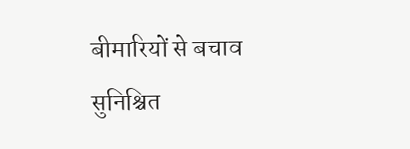बीमारियों से बचाव सुनिश्चित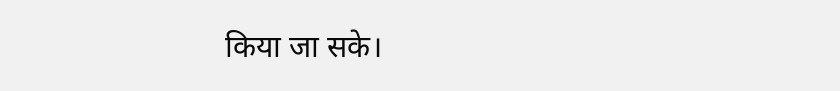किया जा सके।